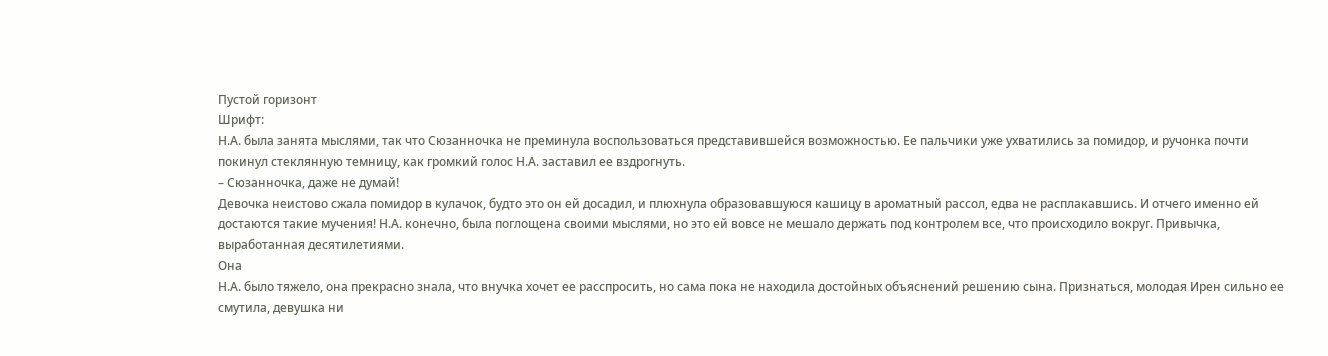Пустой горизонт
Шрифт:
Н.А. была занята мыслями, так что Сюзанночка не преминула воспользоваться представившейся возможностью. Ее пальчики уже ухватились за помидор, и ручонка почти покинул стеклянную темницу, как громкий голос Н.А. заставил ее вздрогнуть.
– Сюзанночка, даже не думай!
Девочка неистово сжала помидор в кулачок, будто это он ей досадил, и плюхнула образовавшуюся кашицу в ароматный рассол, едва не расплакавшись. И отчего именно ей достаются такие мучения! Н.А. конечно, была поглощена своими мыслями, но это ей вовсе не мешало держать под контролем все, что происходило вокруг. Привычка, выработанная десятилетиями.
Она
Н.А. было тяжело, она прекрасно знала, что внучка хочет ее расспросить, но сама пока не находила достойных объяснений решению сына. Признаться, молодая Ирен сильно ее смутила, девушка ни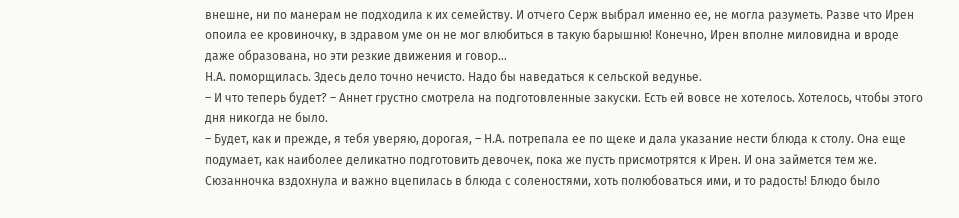внешне, ни по манерам не подходила к их семейству. И отчего Серж выбрал именно ее, не могла разуметь. Разве что Ирен опоила ее кровиночку, в здравом уме он не мог влюбиться в такую барышню! Конечно, Ирен вполне миловидна и вроде даже образована, но эти резкие движения и говор…
Н.А. поморщилась. Здесь дело точно нечисто. Надо бы наведаться к сельской ведунье.
– И что теперь будет? – Аннет грустно смотрела на подготовленные закуски. Есть ей вовсе не хотелось. Хотелось, чтобы этого дня никогда не было.
– Будет, как и прежде, я тебя уверяю, дорогая, – Н.А. потрепала ее по щеке и дала указание нести блюда к столу. Она еще подумает, как наиболее деликатно подготовить девочек, пока же пусть присмотрятся к Ирен. И она займется тем же.
Сюзанночка вздохнула и важно вцепилась в блюда с соленостями, хоть полюбоваться ими, и то радость! Блюдо было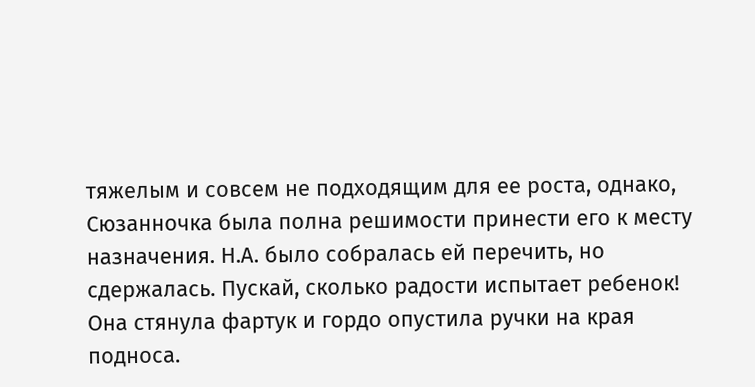тяжелым и совсем не подходящим для ее роста, однако, Сюзанночка была полна решимости принести его к месту назначения. Н.А. было собралась ей перечить, но сдержалась. Пускай, сколько радости испытает ребенок!
Она стянула фартук и гордо опустила ручки на края подноса.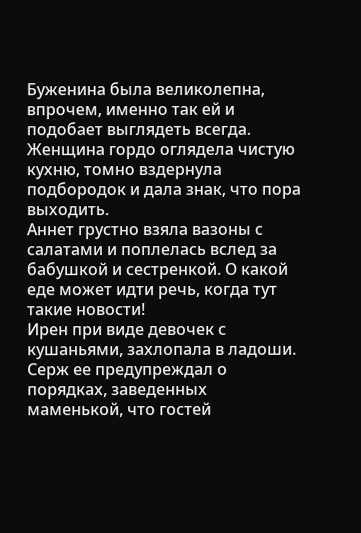Буженина была великолепна, впрочем, именно так ей и подобает выглядеть всегда. Женщина гордо оглядела чистую кухню, томно вздернула подбородок и дала знак, что пора выходить.
Аннет грустно взяла вазоны с салатами и поплелась вслед за бабушкой и сестренкой. О какой еде может идти речь, когда тут такие новости!
Ирен при виде девочек с кушаньями, захлопала в ладоши. Серж ее предупреждал о порядках, заведенных маменькой, что гостей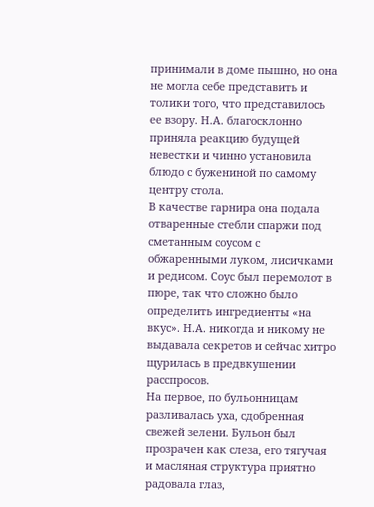принимали в доме пышно, но она не могла себе представить и толики того, что представилось ее взору. Н.А. благосклонно приняла реакцию будущей невестки и чинно установила блюдо с бужениной по самому центру стола.
В качестве гарнира она подала отваренные стебли спаржи под сметанным соусом с обжаренными луком, лисичками и редисом. Соус был перемолот в пюре, так что сложно было определить ингредиенты «на вкус». Н.А. никогда и никому не выдавала секретов и сейчас хитро щурилась в предвкушении расспросов.
На первое, по бульонницам разливалась уха, сдобренная свежей зелени. Бульон был прозрачен как слеза, его тягучая и масляная структура приятно радовала глаз,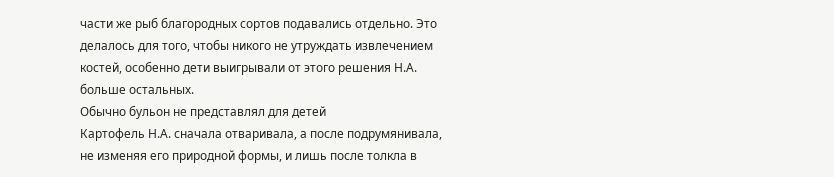части же рыб благородных сортов подавались отдельно. Это делалось для того, чтобы никого не утруждать извлечением костей, особенно дети выигрывали от этого решения Н.А. больше остальных.
Обычно бульон не представлял для детей
Картофель Н.А. сначала отваривала, а после подрумянивала, не изменяя его природной формы, и лишь после толкла в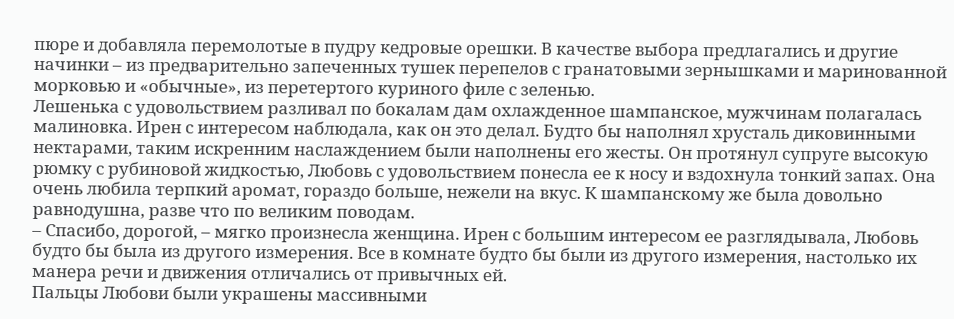пюре и добавляла перемолотые в пудру кедровые орешки. В качестве выбора предлагались и другие начинки – из предварительно запеченных тушек перепелов с гранатовыми зернышками и маринованной морковью и «обычные», из перетертого куриного филе с зеленью.
Лешенька с удовольствием разливал по бокалам дам охлажденное шампанское, мужчинам полагалась малиновка. Ирен с интересом наблюдала, как он это делал. Будто бы наполнял хрусталь диковинными нектарами, таким искренним наслаждением были наполнены его жесты. Он протянул супруге высокую рюмку с рубиновой жидкостью, Любовь с удовольствием понесла ее к носу и вздохнула тонкий запах. Она очень любила терпкий аромат, гораздо больше, нежели на вкус. К шампанскому же была довольно равнодушна, разве что по великим поводам.
– Спасибо, дорогой, – мягко произнесла женщина. Ирен с большим интересом ее разглядывала, Любовь будто бы была из другого измерения. Все в комнате будто бы были из другого измерения, настолько их манера речи и движения отличались от привычных ей.
Пальцы Любови были украшены массивными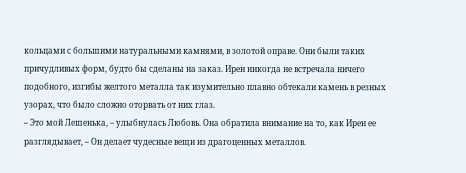кольцами с большими натуральными камнями, в золотой оправе. Они были таких причудливых форм, будто бы сделаны на заказ. Ирен никогда не встречала ничего подобного, изгибы желтого металла так изумительно плавно обтекали камень в резных узорах, что было сложно оторвать от них глаз.
– Это мой Лешенька, – улыбнулась Любовь. Она обратила внимание на то, как Ирен ее разглядывает, – Он делает чудесные вещи из драгоценных металлов.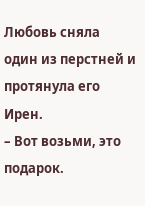Любовь сняла один из перстней и протянула его Ирен.
– Вот возьми, это подарок.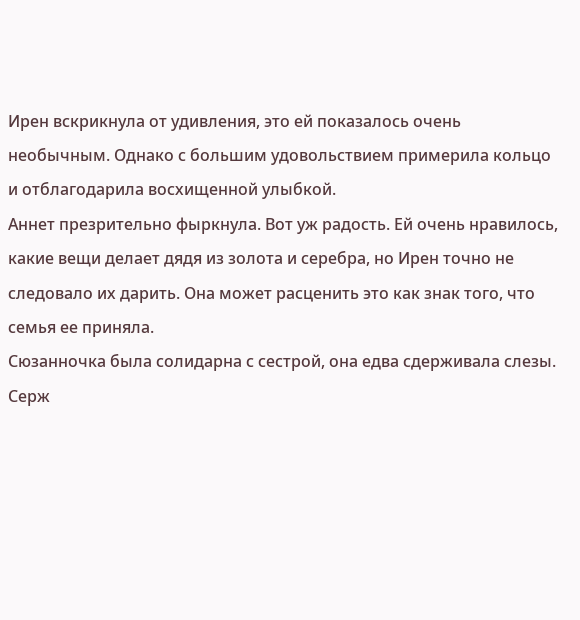Ирен вскрикнула от удивления, это ей показалось очень необычным. Однако с большим удовольствием примерила кольцо и отблагодарила восхищенной улыбкой.
Аннет презрительно фыркнула. Вот уж радость. Ей очень нравилось, какие вещи делает дядя из золота и серебра, но Ирен точно не следовало их дарить. Она может расценить это как знак того, что семья ее приняла.
Сюзанночка была солидарна с сестрой, она едва сдерживала слезы. Серж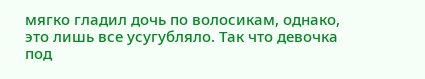мягко гладил дочь по волосикам, однако, это лишь все усугубляло. Так что девочка под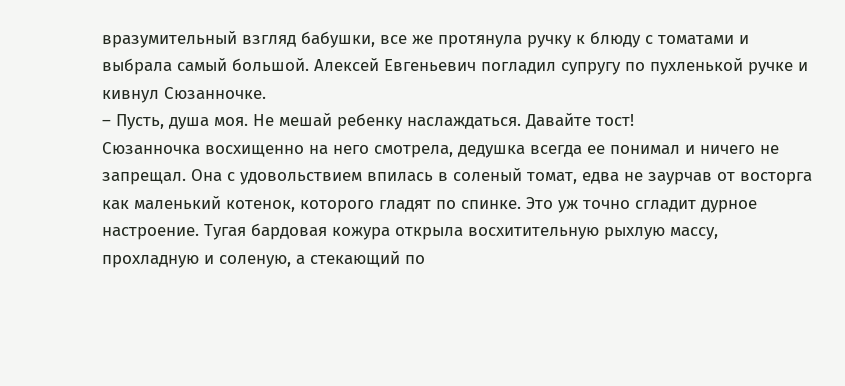вразумительный взгляд бабушки, все же протянула ручку к блюду с томатами и выбрала самый большой. Алексей Евгеньевич погладил супругу по пухленькой ручке и кивнул Сюзанночке.
– Пусть, душа моя. Не мешай ребенку наслаждаться. Давайте тост!
Сюзанночка восхищенно на него смотрела, дедушка всегда ее понимал и ничего не запрещал. Она с удовольствием впилась в соленый томат, едва не заурчав от восторга как маленький котенок, которого гладят по спинке. Это уж точно сгладит дурное настроение. Тугая бардовая кожура открыла восхитительную рыхлую массу, прохладную и соленую, а стекающий по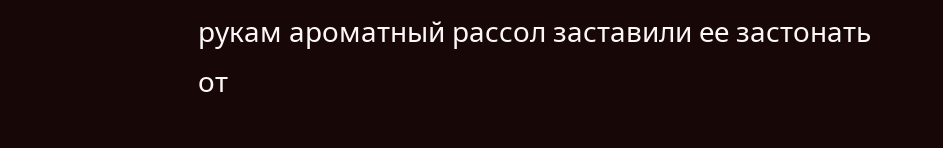рукам ароматный рассол заставили ее застонать от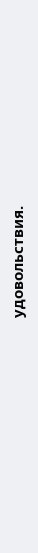удовольствия.